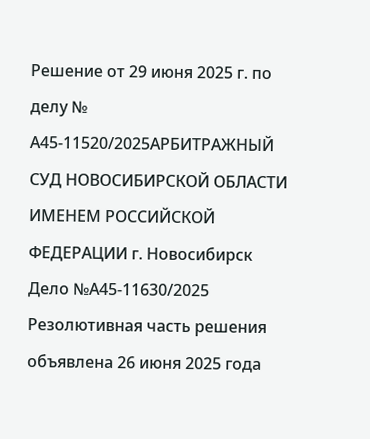Решение от 29 июня 2025 г. по делу № А45-11520/2025АРБИТРАЖНЫЙ СУД НОВОСИБИРСКОЙ ОБЛАСТИ ИМЕНЕМ РОССИЙСКОЙ ФЕДЕРАЦИИ г. Новосибирск Дело №А45-11630/2025 Резолютивная часть решения объявлена 26 июня 2025 года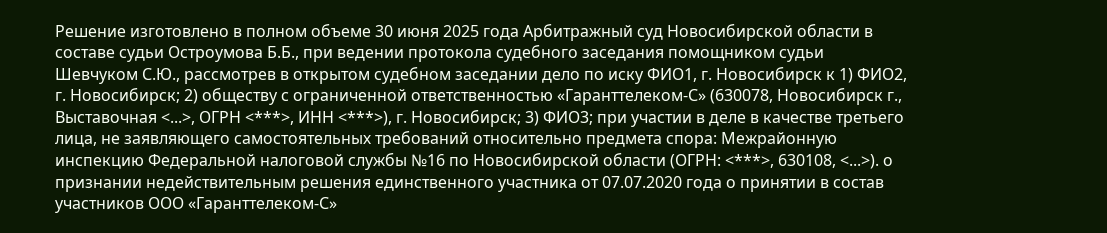Решение изготовлено в полном объеме 30 июня 2025 года Арбитражный суд Новосибирской области в составе судьи Остроумова Б.Б., при ведении протокола судебного заседания помощником судьи Шевчуком С.Ю., рассмотрев в открытом судебном заседании дело по иску ФИО1, г. Новосибирск к 1) ФИО2, г. Новосибирск; 2) обществу с ограниченной ответственностью «Гаранттелеком-С» (630078, Новосибирск г., Выставочная <...>, ОГРН <***>, ИНН <***>), г. Новосибирск; 3) ФИО3; при участии в деле в качестве третьего лица, не заявляющего самостоятельных требований относительно предмета спора: Межрайонную инспекцию Федеральной налоговой службы №16 по Новосибирской области (ОГРН: <***>, 630108, <...>). о признании недействительным решения единственного участника от 07.07.2020 года о принятии в состав участников ООО «Гаранттелеком-С»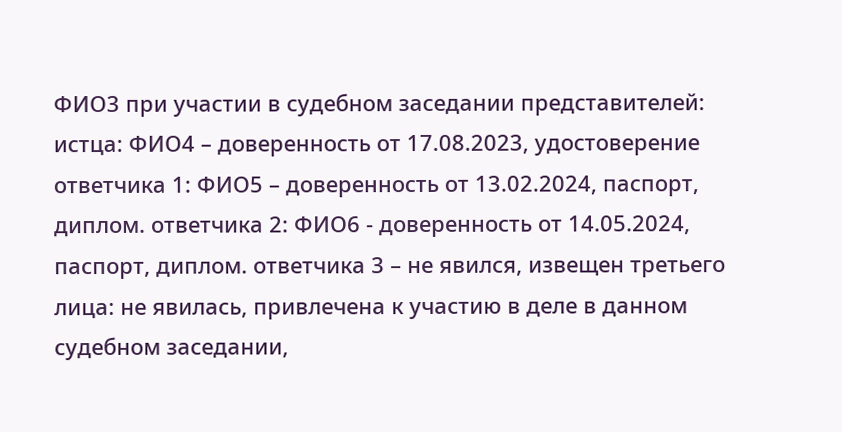ФИО3 при участии в судебном заседании представителей: истца: ФИО4 – доверенность от 17.08.2023, удостоверение ответчика 1: ФИО5 – доверенность от 13.02.2024, паспорт, диплом. ответчика 2: ФИО6 - доверенность от 14.05.2024, паспорт, диплом. ответчика 3 – не явился, извещен третьего лица: не явилась, привлечена к участию в деле в данном судебном заседании,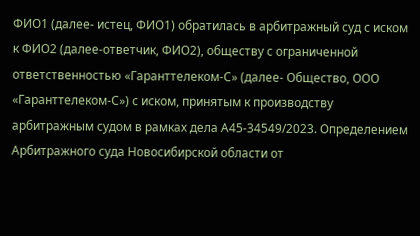ФИО1 (далее- истец, ФИО1) обратилась в арбитражный суд с иском к ФИО2 (далее-ответчик, ФИО2), обществу с ограниченной ответственностью «Гаранттелеком-С» (далее- Общество, ООО «Гаранттелеком-С») с иском, принятым к производству арбитражным судом в рамках дела А45-34549/2023. Определением Арбитражного суда Новосибирской области от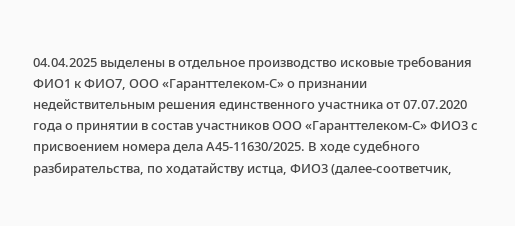04.04.2025 выделены в отдельное производство исковые требования ФИО1 к ФИО7, ООО «Гаранттелеком-С» о признании недействительным решения единственного участника от 07.07.2020 года о принятии в состав участников ООО «Гаранттелеком-С» ФИО3 с присвоением номера дела А45-11630/2025. В ходе судебного разбирательства, по ходатайству истца, ФИО3 (далее-соответчик,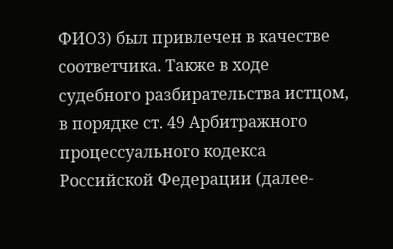ФИО3) был привлечен в качестве соответчика. Также в ходе судебного разбирательства истцом, в порядке ст. 49 Арбитражного процессуального кодекса Российской Федерации (далее-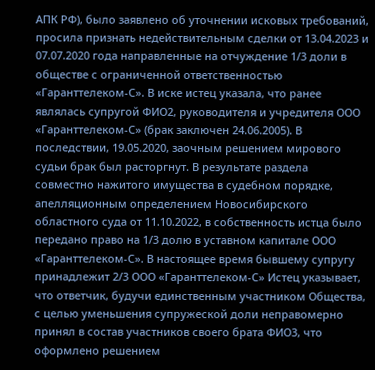АПК РФ), было заявлено об уточнении исковых требований, просила признать недействительным сделки от 13.04.2023 и 07.07.2020 года направленные на отчуждение 1/3 доли в обществе с ограниченной ответственностью «Гаранттелеком-С». В иске истец указала, что ранее являлась супругой ФИО2, руководителя и учредителя ООО «Гаранттелеком-С» (брак заключен 24.06.2005). В последствии, 19.05.2020, заочным решением мирового судьи брак был расторгнут. В результате раздела совместно нажитого имущества в судебном порядке, апелляционным определением Новосибирского областного суда от 11.10.2022, в собственность истца было передано право на 1/3 долю в уставном капитале ООО «Гаранттелеком-С». В настоящее время бывшему супругу принадлежит 2/3 ООО «Гаранттелеком-С» Истец указывает, что ответчик, будучи единственным участником Общества, с целью уменьшения супружеской доли неправомерно принял в состав участников своего брата ФИО3, что оформлено решением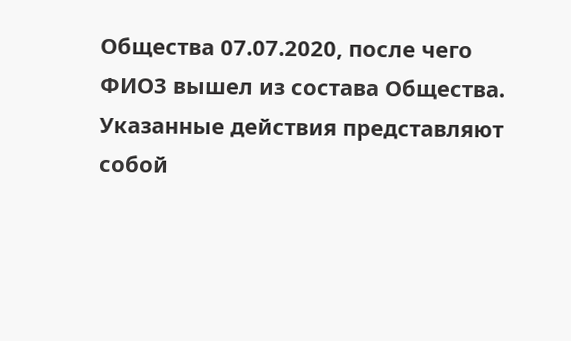Общества 07.07.2020, после чего ФИО3 вышел из состава Общества. Указанные действия представляют собой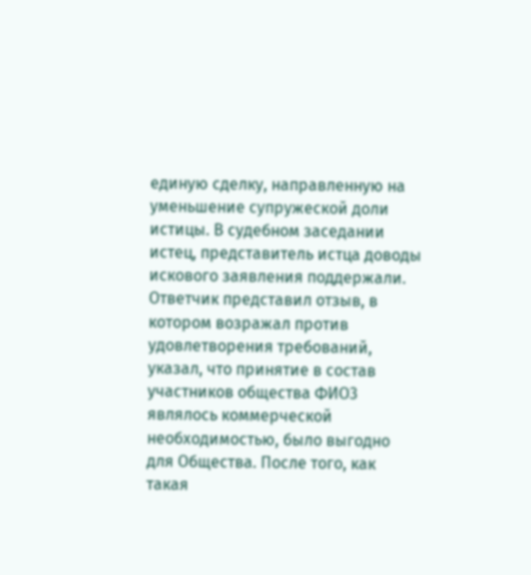единую сделку, направленную на уменьшение супружеской доли истицы. В судебном заседании истец, представитель истца доводы искового заявления поддержали. Ответчик представил отзыв, в котором возражал против удовлетворения требований, указал, что принятие в состав участников общества ФИО3 являлось коммерческой необходимостью, было выгодно для Общества. После того, как такая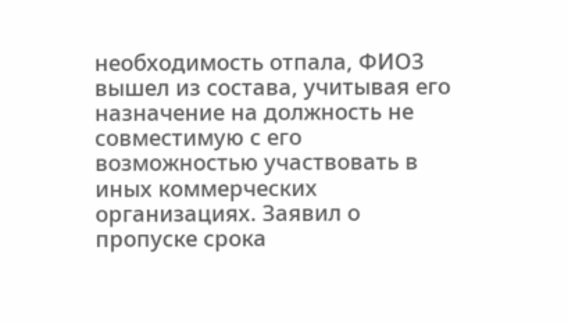необходимость отпала, ФИО3 вышел из состава, учитывая его назначение на должность не совместимую с его возможностью участвовать в иных коммерческих организациях. Заявил о пропуске срока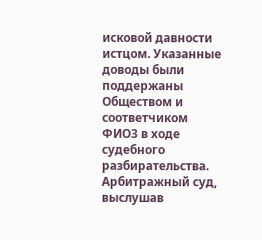исковой давности истцом. Указанные доводы были поддержаны Обществом и соответчиком ФИО3 в ходе судебного разбирательства. Арбитражный суд, выслушав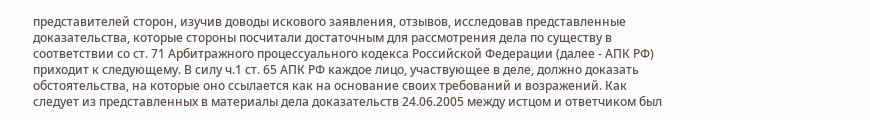представителей сторон, изучив доводы искового заявления, отзывов, исследовав представленные доказательства, которые стороны посчитали достаточным для рассмотрения дела по существу в соответствии со ст. 71 Арбитражного процессуального кодекса Российской Федерации (далее - АПК РФ) приходит к следующему. В силу ч.1 ст. 65 АПК РФ каждое лицо, участвующее в деле, должно доказать обстоятельства, на которые оно ссылается как на основание своих требований и возражений. Как следует из представленных в материалы дела доказательств 24.06.2005 между истцом и ответчиком был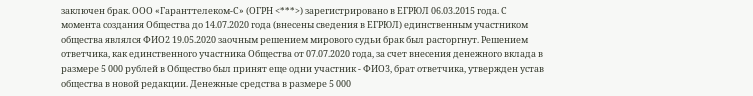заключен брак. ООО «Гаранттелеком-С» (ОГРН <***>) зарегистрировано в ЕГРЮЛ 06.03.2015 года. С момента создания Общества до 14.07.2020 года (внесены сведения в ЕГРЮЛ) единственным участником общества являлся ФИО2 19.05.2020 заочным решением мирового судьи брак был расторгнут. Решением ответчика, как единственного участника Общества от 07.07.2020 года, за счет внесения денежного вклада в размере 5 000 рублей в Общество был принят еще одни участник - ФИО3, брат ответчика, утвержден устав общества в новой редакции. Денежные средства в размере 5 000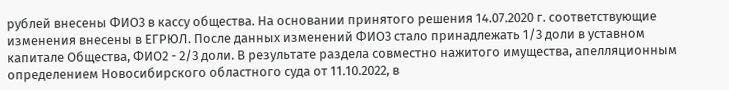рублей внесены ФИО3 в кассу общества. На основании принятого решения 14.07.2020 г. соответствующие изменения внесены в ЕГРЮЛ. После данных изменений ФИО3 стало принадлежать 1/3 доли в уставном капитале Общества, ФИО2 - 2/3 доли. В результате раздела совместно нажитого имущества, апелляционным определением Новосибирского областного суда от 11.10.2022, в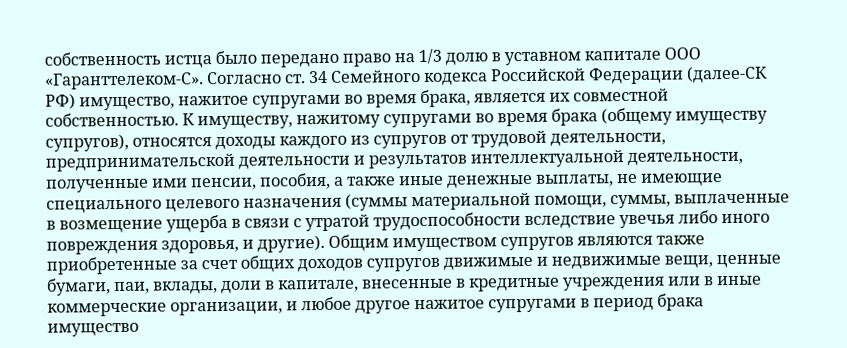собственность истца было передано право на 1/3 долю в уставном капитале ООО «Гаранттелеком-С». Согласно ст. 34 Семейного кодекса Российской Федерации (далее-СК РФ) имущество, нажитое супругами во время брака, является их совместной собственностью. К имуществу, нажитому супругами во время брака (общему имуществу супругов), относятся доходы каждого из супругов от трудовой деятельности, предпринимательской деятельности и результатов интеллектуальной деятельности, полученные ими пенсии, пособия, а также иные денежные выплаты, не имеющие специального целевого назначения (суммы материальной помощи, суммы, выплаченные в возмещение ущерба в связи с утратой трудоспособности вследствие увечья либо иного повреждения здоровья, и другие). Общим имуществом супругов являются также приобретенные за счет общих доходов супругов движимые и недвижимые вещи, ценные бумаги, паи, вклады, доли в капитале, внесенные в кредитные учреждения или в иные коммерческие организации, и любое другое нажитое супругами в период брака имущество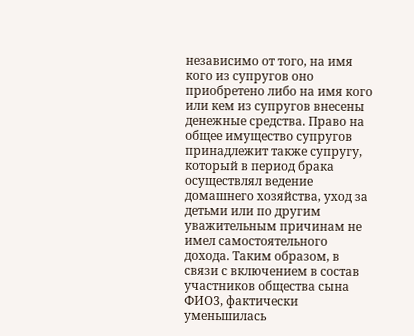независимо от того, на имя кого из супругов оно приобретено либо на имя кого или кем из супругов внесены денежные средства. Право на общее имущество супругов принадлежит также супругу, который в период брака осуществлял ведение домашнего хозяйства, уход за детьми или по другим уважительным причинам не имел самостоятельного дохода. Таким образом, в связи с включением в состав участников общества сына ФИО3, фактически уменьшилась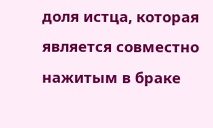доля истца, которая является совместно нажитым в браке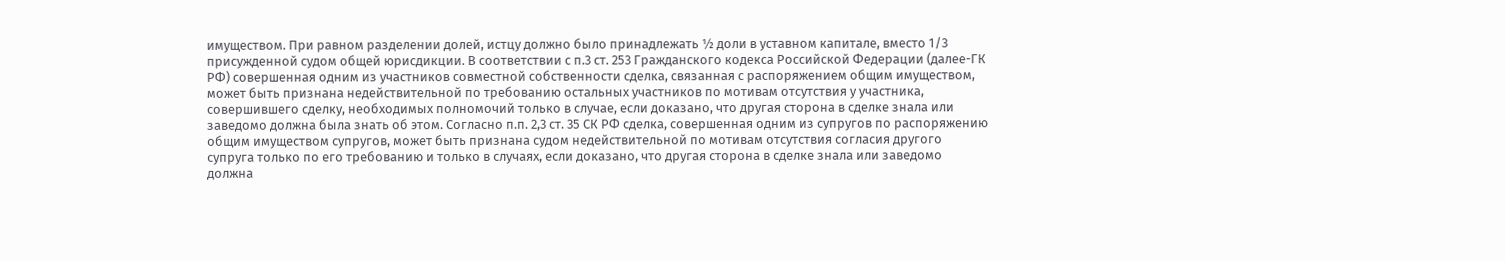имуществом. При равном разделении долей, истцу должно было принадлежать ½ доли в уставном капитале, вместо 1/3 присужденной судом общей юрисдикции. В соответствии с п.3 ст. 253 Гражданского кодекса Российской Федерации (далее-ГК РФ) совершенная одним из участников совместной собственности сделка, связанная с распоряжением общим имуществом, может быть признана недействительной по требованию остальных участников по мотивам отсутствия у участника, совершившего сделку, необходимых полномочий только в случае, если доказано, что другая сторона в сделке знала или заведомо должна была знать об этом. Согласно п.п. 2,3 ст. 35 СК РФ сделка, совершенная одним из супругов по распоряжению общим имуществом супругов, может быть признана судом недействительной по мотивам отсутствия согласия другого супруга только по его требованию и только в случаях, если доказано, что другая сторона в сделке знала или заведомо должна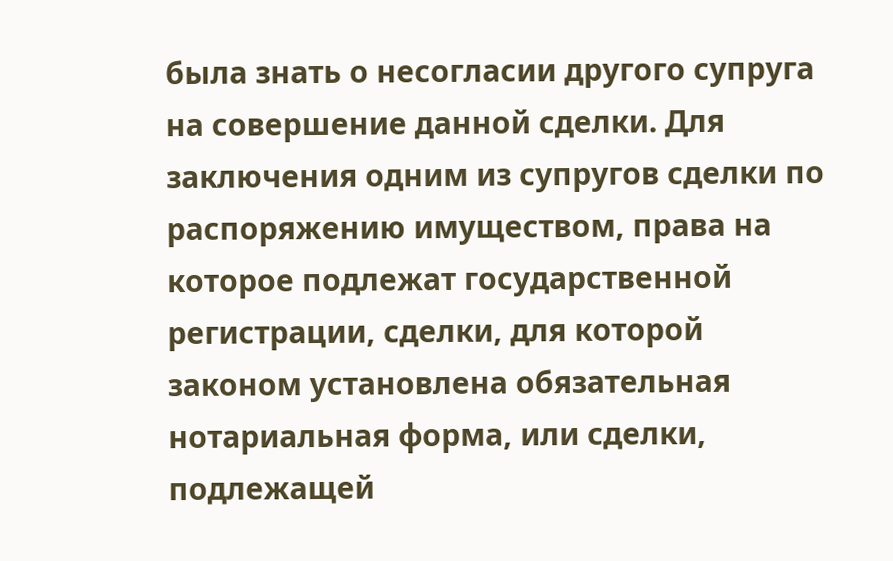была знать о несогласии другого супруга на совершение данной сделки. Для заключения одним из супругов сделки по распоряжению имуществом, права на которое подлежат государственной регистрации, сделки, для которой законом установлена обязательная нотариальная форма, или сделки, подлежащей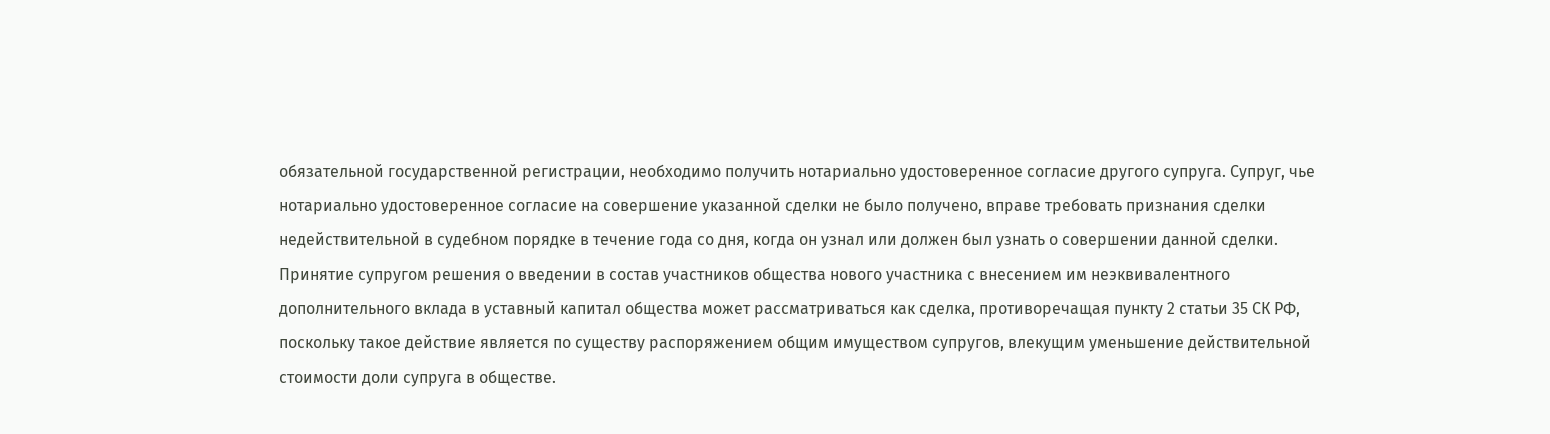обязательной государственной регистрации, необходимо получить нотариально удостоверенное согласие другого супруга. Супруг, чье нотариально удостоверенное согласие на совершение указанной сделки не было получено, вправе требовать признания сделки недействительной в судебном порядке в течение года со дня, когда он узнал или должен был узнать о совершении данной сделки. Принятие супругом решения о введении в состав участников общества нового участника с внесением им неэквивалентного дополнительного вклада в уставный капитал общества может рассматриваться как сделка, противоречащая пункту 2 статьи 35 СК РФ, поскольку такое действие является по существу распоряжением общим имуществом супругов, влекущим уменьшение действительной стоимости доли супруга в обществе.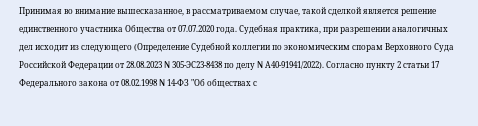Принимая во внимание вышесказанное, в рассматриваемом случае, такой сделкой является решение единственного участника Общества от 07.07.2020 года. Судебная практика, при разрешении аналогичных дел исходит из следующего (Определение Судебной коллегии по экономическим спорам Верховного Суда Российской Федерации от 28.08.2023 N 305-ЭС23-8438 по делу N А40-91941/2022). Согласно пункту 2 статьи 17 Федерального закона от 08.02.1998 N 14-ФЗ "Об обществах с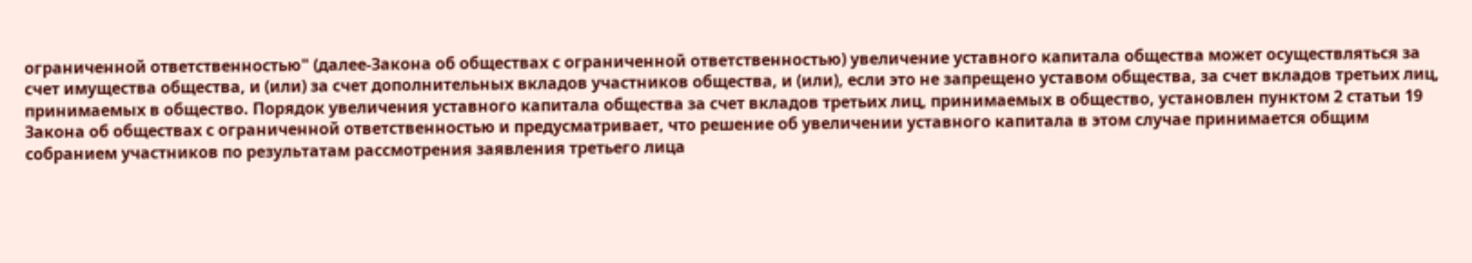ограниченной ответственностью" (далее-Закона об обществах с ограниченной ответственностью) увеличение уставного капитала общества может осуществляться за счет имущества общества, и (или) за счет дополнительных вкладов участников общества, и (или), если это не запрещено уставом общества, за счет вкладов третьих лиц, принимаемых в общество. Порядок увеличения уставного капитала общества за счет вкладов третьих лиц, принимаемых в общество, установлен пунктом 2 статьи 19 Закона об обществах с ограниченной ответственностью и предусматривает, что решение об увеличении уставного капитала в этом случае принимается общим собранием участников по результатам рассмотрения заявления третьего лица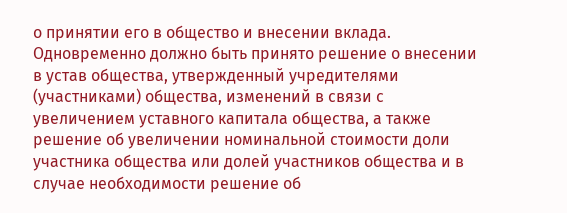о принятии его в общество и внесении вклада. Одновременно должно быть принято решение о внесении в устав общества, утвержденный учредителями (участниками) общества, изменений в связи с увеличением уставного капитала общества, а также решение об увеличении номинальной стоимости доли участника общества или долей участников общества и в случае необходимости решение об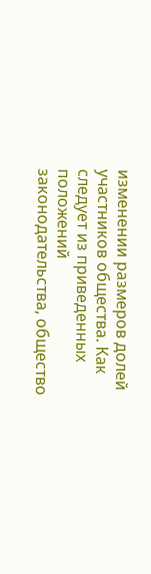изменении размеров долей участников общества. Как следует из приведенных положений законодательства, общество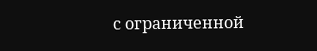с ограниченной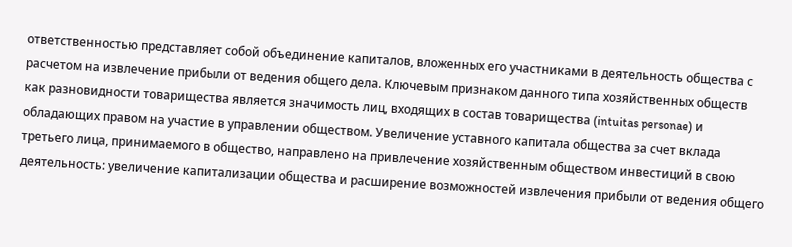ответственностью представляет собой объединение капиталов, вложенных его участниками в деятельность общества с расчетом на извлечение прибыли от ведения общего дела. Ключевым признаком данного типа хозяйственных обществ как разновидности товарищества является значимость лиц, входящих в состав товарищества (intuitas personae) и обладающих правом на участие в управлении обществом. Увеличение уставного капитала общества за счет вклада третьего лица, принимаемого в общество, направлено на привлечение хозяйственным обществом инвестиций в свою деятельность: увеличение капитализации общества и расширение возможностей извлечения прибыли от ведения общего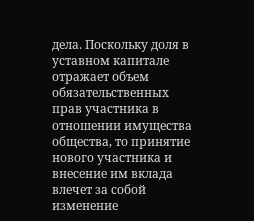дела. Поскольку доля в уставном капитале отражает объем обязательственных прав участника в отношении имущества общества, то принятие нового участника и внесение им вклада влечет за собой изменение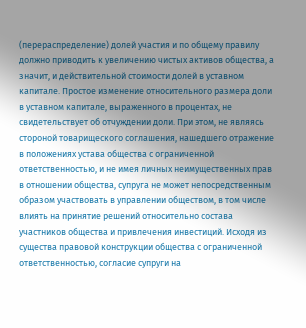(перераспределение) долей участия и по общему правилу должно приводить к увеличению чистых активов общества, а значит, и действительной стоимости долей в уставном капитале. Простое изменение относительного размера доли в уставном капитале, выраженного в процентах, не свидетельствует об отчуждении доли. При этом, не являясь стороной товарищеского соглашения, нашедшего отражение в положениях устава общества с ограниченной ответственностью, и не имея личных неимущественных прав в отношении общества, супруга не может непосредственным образом участвовать в управлении обществом, в том числе влиять на принятие решений относительно состава участников общества и привлечения инвестиций. Исходя из существа правовой конструкции общества с ограниченной ответственностью, согласие супруги на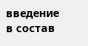введение в состав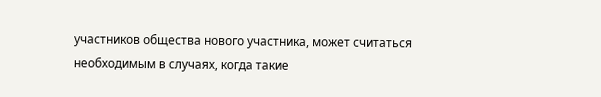участников общества нового участника, может считаться необходимым в случаях, когда такие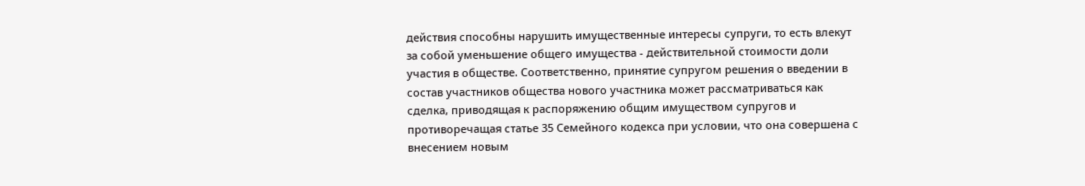действия способны нарушить имущественные интересы супруги, то есть влекут за собой уменьшение общего имущества - действительной стоимости доли участия в обществе. Соответственно, принятие супругом решения о введении в состав участников общества нового участника может рассматриваться как сделка, приводящая к распоряжению общим имуществом супругов и противоречащая статье 35 Семейного кодекса при условии, что она совершена с внесением новым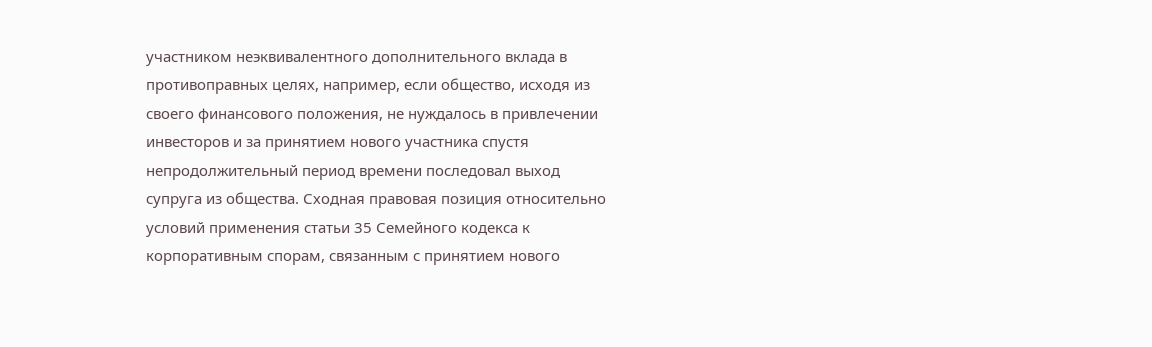участником неэквивалентного дополнительного вклада в противоправных целях, например, если общество, исходя из своего финансового положения, не нуждалось в привлечении инвесторов и за принятием нового участника спустя непродолжительный период времени последовал выход супруга из общества. Сходная правовая позиция относительно условий применения статьи 35 Семейного кодекса к корпоративным спорам, связанным с принятием нового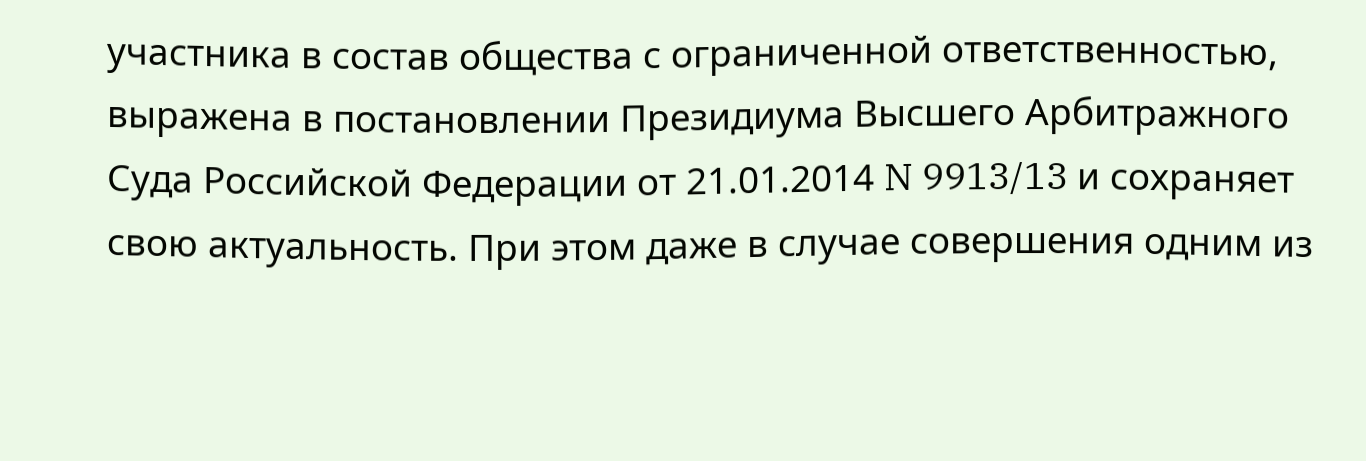участника в состав общества с ограниченной ответственностью, выражена в постановлении Президиума Высшего Арбитражного Суда Российской Федерации от 21.01.2014 N 9913/13 и сохраняет свою актуальность. При этом даже в случае совершения одним из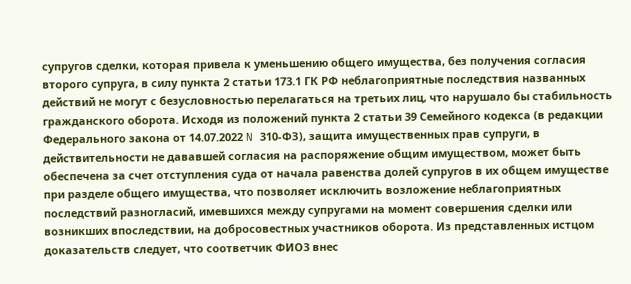супругов сделки, которая привела к уменьшению общего имущества, без получения согласия второго супруга, в силу пункта 2 статьи 173.1 ГК РФ неблагоприятные последствия названных действий не могут с безусловностью перелагаться на третьих лиц, что нарушало бы стабильность гражданского оборота. Исходя из положений пункта 2 статьи 39 Семейного кодекса (в редакции Федерального закона от 14.07.2022 N 310-ФЗ), защита имущественных прав супруги, в действительности не дававшей согласия на распоряжение общим имуществом, может быть обеспечена за счет отступления суда от начала равенства долей супругов в их общем имуществе при разделе общего имущества, что позволяет исключить возложение неблагоприятных последствий разногласий, имевшихся между супругами на момент совершения сделки или возникших впоследствии, на добросовестных участников оборота. Из представленных истцом доказательств следует, что соответчик ФИО3 внес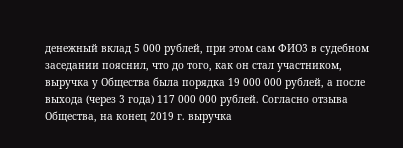денежный вклад 5 000 рублей, при этом сам ФИО3 в судебном заседании пояснил, что до того, как он стал участником, выручка у Общества была порядка 19 000 000 рублей, а после выхода (через 3 года) 117 000 000 рублей. Согласно отзыва Общества, на конец 2019 г. выручка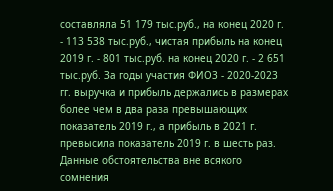составляла 51 179 тыс.руб., на конец 2020 г. - 113 538 тыс.руб., чистая прибыль на конец 2019 г. - 801 тыс.руб. на конец 2020 г. - 2 651 тыс.руб. За годы участия ФИО3 - 2020-2023 гг. выручка и прибыль держались в размерах более чем в два раза превышающих показатель 2019 г., а прибыль в 2021 г. превысила показатель 2019 г. в шесть раз. Данные обстоятельства вне всякого сомнения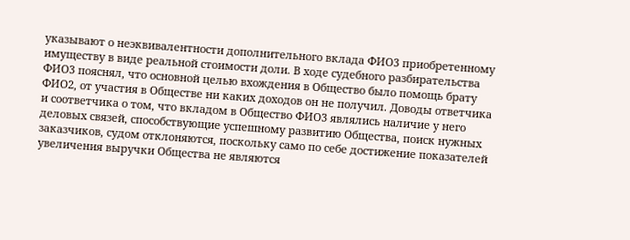указывают о неэквивалентности дополнительного вклада ФИО3 приобретенному имуществу в виде реальной стоимости доли. В ходе судебного разбирательства ФИО3 пояснял, что основной целью вхождения в Общество было помощь брату ФИО2, от участия в Обществе ни каких доходов он не получил. Доводы ответчика и соответчика о том, что вкладом в Общество ФИО3 являлись наличие у него деловых связей, способствующие успешному развитию Общества, поиск нужных заказчиков, судом отклоняются, поскольку само по себе достижение показателей увеличения выручки Общества не являются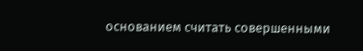основанием считать совершенными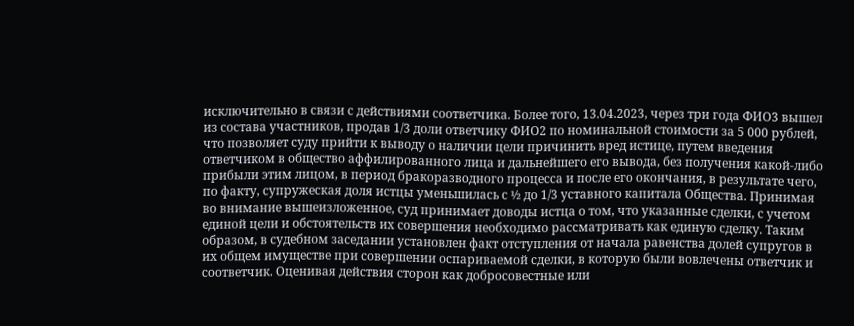исключительно в связи с действиями соответчика. Более того, 13.04.2023, через три года ФИО3 вышел из состава участников, продав 1/3 доли ответчику ФИО2 по номинальной стоимости за 5 000 рублей, что позволяет суду прийти к выводу о наличии цели причинить вред истице, путем введения ответчиком в общество аффилированного лица и дальнейшего его вывода, без получения какой-либо прибыли этим лицом, в период бракоразводного процесса и после его окончания, в результате чего, по факту, супружеская доля истцы уменьшилась с ½ до 1/3 уставного капитала Общества. Принимая во внимание вышеизложенное, суд принимает доводы истца о том, что указанные сделки, с учетом единой цели и обстоятельств их совершения необходимо рассматривать как единую сделку. Таким образом, в судебном заседании установлен факт отступления от начала равенства долей супругов в их общем имуществе при совершении оспариваемой сделки, в которую были вовлечены ответчик и соответчик. Оценивая действия сторон как добросовестные или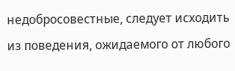недобросовестные, следует исходить из поведения, ожидаемого от любого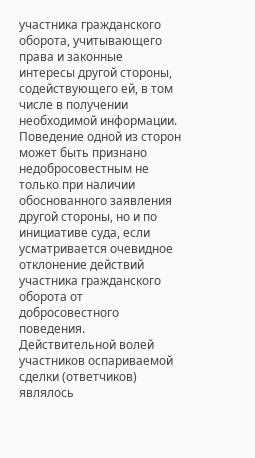участника гражданского оборота, учитывающего права и законные интересы другой стороны, содействующего ей, в том числе в получении необходимой информации. Поведение одной из сторон может быть признано недобросовестным не только при наличии обоснованного заявления другой стороны, но и по инициативе суда, если усматривается очевидное отклонение действий участника гражданского оборота от добросовестного поведения. Действительной волей участников оспариваемой сделки (ответчиков) являлось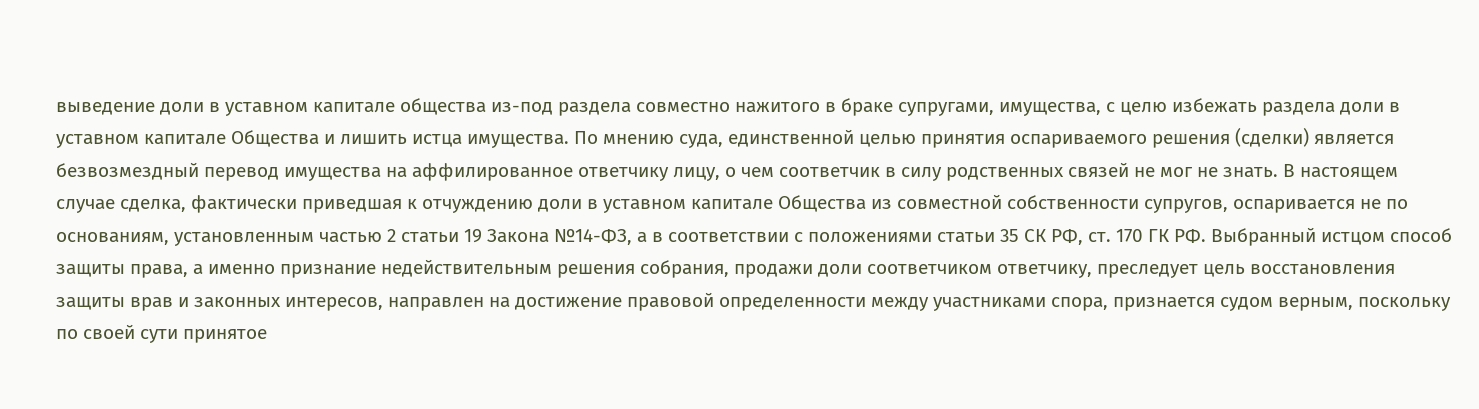выведение доли в уставном капитале общества из-под раздела совместно нажитого в браке супругами, имущества, с целю избежать раздела доли в уставном капитале Общества и лишить истца имущества. По мнению суда, единственной целью принятия оспариваемого решения (сделки) является безвозмездный перевод имущества на аффилированное ответчику лицу, о чем соответчик в силу родственных связей не мог не знать. В настоящем случае сделка, фактически приведшая к отчуждению доли в уставном капитале Общества из совместной собственности супругов, оспаривается не по основаниям, установленным частью 2 статьи 19 Закона №14-ФЗ, а в соответствии с положениями статьи 35 СК РФ, ст. 170 ГК РФ. Выбранный истцом способ защиты права, а именно признание недействительным решения собрания, продажи доли соответчиком ответчику, преследует цель восстановления защиты врав и законных интересов, направлен на достижение правовой определенности между участниками спора, признается судом верным, поскольку по своей сути принятое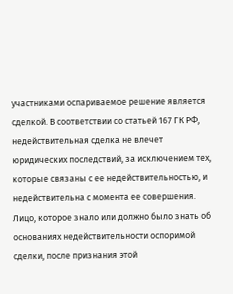участниками оспариваемое решение является сделкой. В соответствии со статьей 167 ГК РФ, недействительная сделка не влечет юридических последствий, за исключением тех, которые связаны с ее недействительностью, и недействительна с момента ее совершения. Лицо, которое знало или должно было знать об основаниях недействительности оспоримой сделки, после признания этой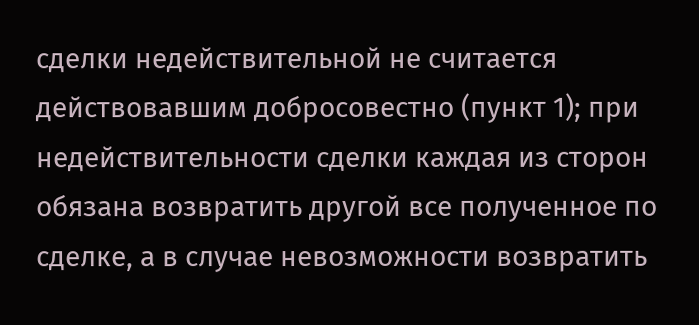сделки недействительной не считается действовавшим добросовестно (пункт 1); при недействительности сделки каждая из сторон обязана возвратить другой все полученное по сделке, а в случае невозможности возвратить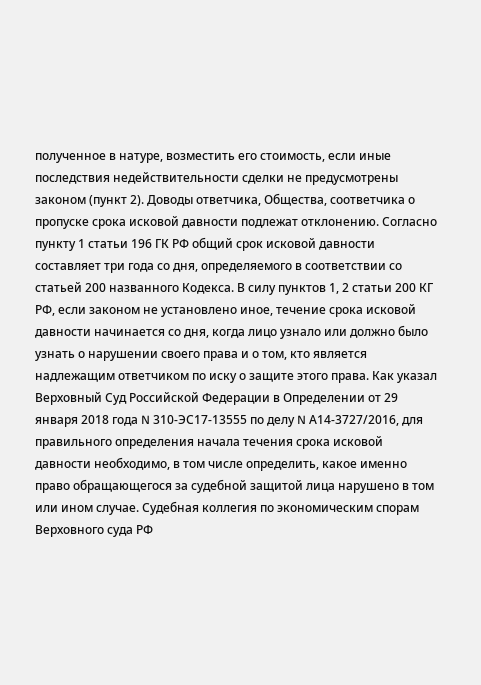полученное в натуре, возместить его стоимость, если иные последствия недействительности сделки не предусмотрены законом (пункт 2). Доводы ответчика, Общества, соответчика о пропуске срока исковой давности подлежат отклонению. Согласно пункту 1 статьи 196 ГК РФ общий срок исковой давности составляет три года со дня, определяемого в соответствии со статьей 200 названного Кодекса. В силу пунктов 1, 2 статьи 200 КГ РФ, если законом не установлено иное, течение срока исковой давности начинается со дня, когда лицо узнало или должно было узнать о нарушении своего права и о том, кто является надлежащим ответчиком по иску о защите этого права. Как указал Верховный Суд Российской Федерации в Определении от 29 января 2018 года N 310-ЭС17-13555 по делу N А14-3727/2016, для правильного определения начала течения срока исковой давности необходимо, в том числе определить, какое именно право обращающегося за судебной защитой лица нарушено в том или ином случае. Судебная коллегия по экономическим спорам Верховного суда РФ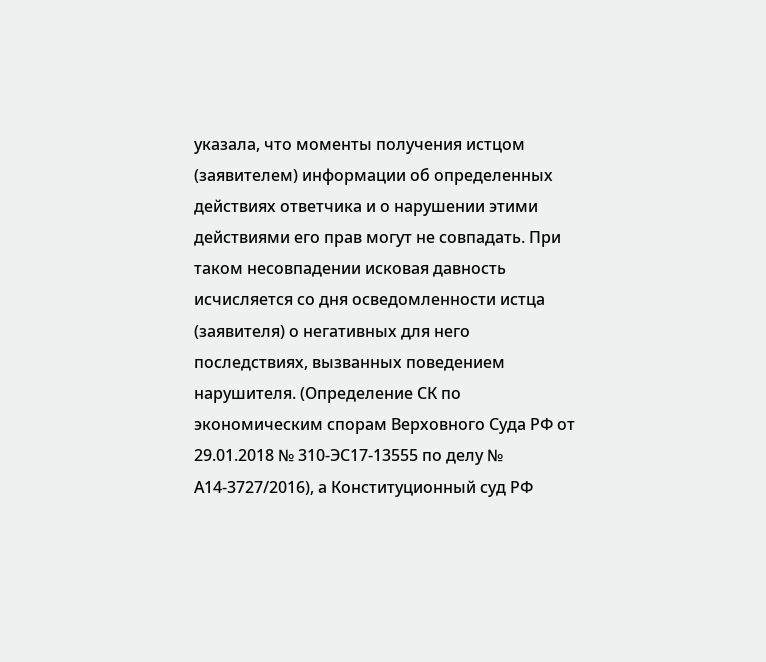указала, что моменты получения истцом (заявителем) информации об определенных действиях ответчика и о нарушении этими действиями его прав могут не совпадать. При таком несовпадении исковая давность исчисляется со дня осведомленности истца (заявителя) о негативных для него последствиях, вызванных поведением нарушителя. (Определение СК по экономическим спорам Верховного Суда РФ от 29.01.2018 № 310-ЭС17-13555 по делу № А14-3727/2016), а Конституционный суд РФ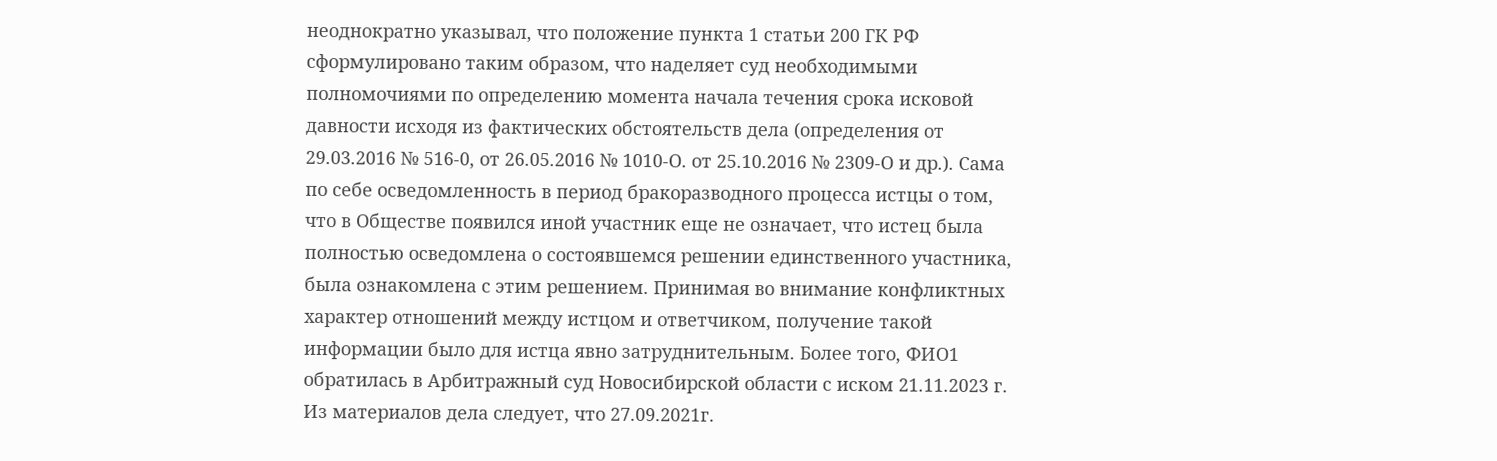неоднократно указывал, что положение пункта 1 статьи 200 ГК РФ сформулировано таким образом, что наделяет суд необходимыми полномочиями по определению момента начала течения срока исковой давности исходя из фактических обстоятельств дела (определения от 29.03.2016 № 516-0, от 26.05.2016 № 1010-О. от 25.10.2016 № 2309-О и др.). Сама по себе осведомленность в период бракоразводного процесса истцы о том, что в Обществе появился иной участник еще не означает, что истец была полностью осведомлена о состоявшемся решении единственного участника, была ознакомлена с этим решением. Принимая во внимание конфликтных характер отношений между истцом и ответчиком, получение такой информации было для истца явно затруднительным. Более того, ФИО1 обратилась в Арбитражный суд Новосибирской области с иском 21.11.2023 г. Из материалов дела следует, что 27.09.2021г.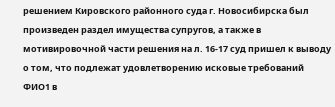решением Кировского районного суда г. Новосибирска был произведен раздел имущества супругов, а также в мотивировочной части решения на л. 16-17 суд пришел к выводу о том, что подлежат удовлетворению исковые требований ФИО1 в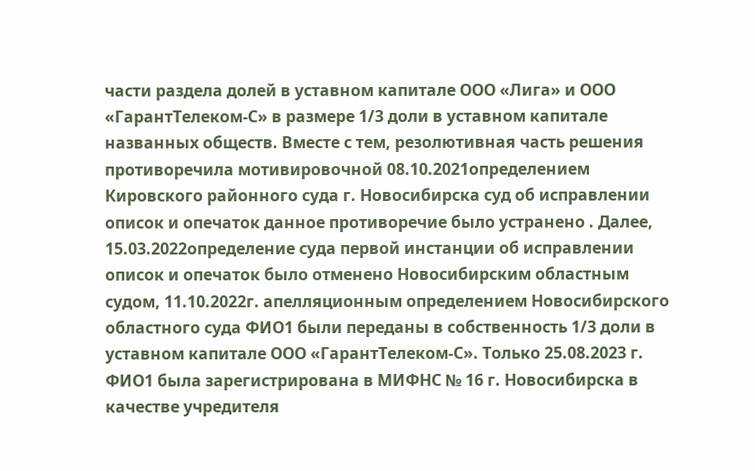части раздела долей в уставном капитале ООО «Лига» и ООО «ГарантТелеком-С» в размере 1/3 доли в уставном капитале названных обществ. Вместе с тем, резолютивная часть решения противоречила мотивировочной 08.10.2021определением Кировского районного суда г. Новосибирска суд об исправлении описок и опечаток данное противоречие было устранено . Далее, 15.03.2022определение суда первой инстанции об исправлении описок и опечаток было отменено Новосибирским областным судом, 11.10.2022г. апелляционным определением Новосибирского областного суда ФИО1 были переданы в собственность 1/3 доли в уставном капитале ООО «ГарантТелеком-С». Только 25.08.2023 г. ФИО1 была зарегистрирована в МИФНС № 16 г. Новосибирска в качестве учредителя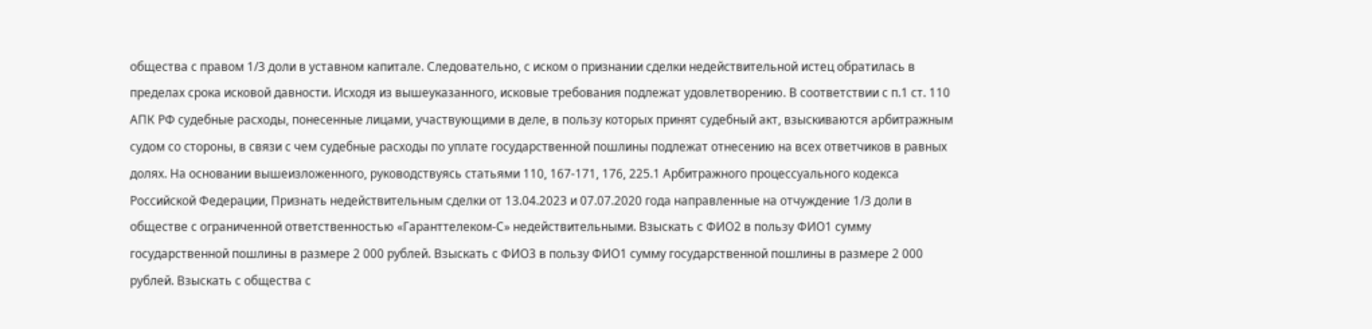общества с правом 1/3 доли в уставном капитале. Следовательно, с иском о признании сделки недействительной истец обратилась в пределах срока исковой давности. Исходя из вышеуказанного, исковые требования подлежат удовлетворению. В соответствии с п.1 ст. 110 АПК РФ судебные расходы, понесенные лицами, участвующими в деле, в пользу которых принят судебный акт, взыскиваются арбитражным судом со стороны, в связи с чем судебные расходы по уплате государственной пошлины подлежат отнесению на всех ответчиков в равных долях. На основании вышеизложенного, руководствуясь статьями 110, 167-171, 176, 225.1 Арбитражного процессуального кодекса Российской Федерации, Признать недействительным сделки от 13.04.2023 и 07.07.2020 года направленные на отчуждение 1/3 доли в обществе с ограниченной ответственностью «Гаранттелеком-С» недействительными. Взыскать с ФИО2 в пользу ФИО1 сумму государственной пошлины в размере 2 000 рублей. Взыскать с ФИО3 в пользу ФИО1 сумму государственной пошлины в размере 2 000 рублей. Взыскать с общества с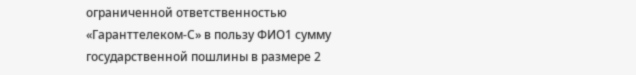ограниченной ответственностью «Гаранттелеком-С» в пользу ФИО1 сумму государственной пошлины в размере 2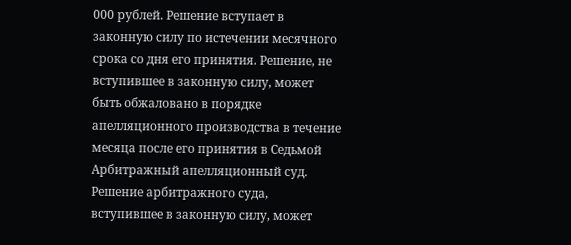000 рублей. Решение вступает в законную силу по истечении месячного срока со дня его принятия. Решение, не вступившее в законную силу, может быть обжаловано в порядке апелляционного производства в течение месяца после его принятия в Седьмой Арбитражный апелляционный суд. Решение арбитражного суда, вступившее в законную силу, может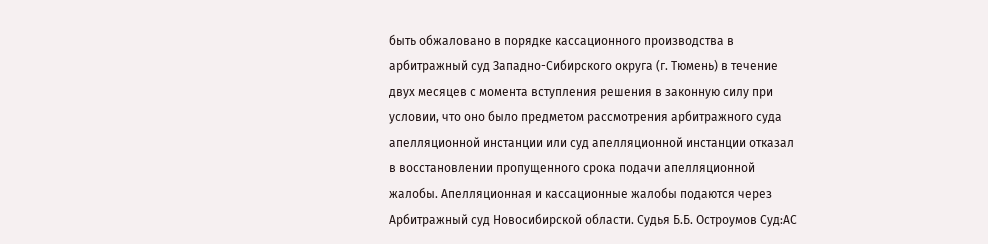быть обжаловано в порядке кассационного производства в арбитражный суд Западно-Сибирского округа (г. Тюмень) в течение двух месяцев с момента вступления решения в законную силу при условии, что оно было предметом рассмотрения арбитражного суда апелляционной инстанции или суд апелляционной инстанции отказал в восстановлении пропущенного срока подачи апелляционной жалобы. Апелляционная и кассационные жалобы подаются через Арбитражный суд Новосибирской области. Судья Б.Б. Остроумов Суд:АС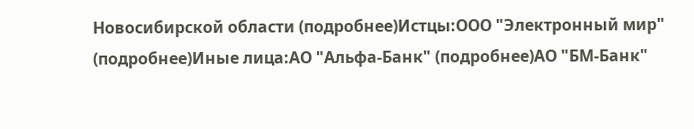Новосибирской области (подробнее)Истцы:ООО "Электронный мир" (подробнее)Иные лица:АО "Альфа-Банк" (подробнее)АО "БМ-Банк"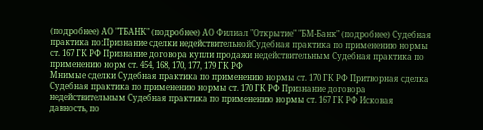(подробнее) АО "ТБАНК" (подробнее) АО Филиал "Открытие" "БМ-Банк" (подробнее) Судебная практика по:Признание сделки недействительнойСудебная практика по применению нормы ст. 167 ГК РФ Признание договора купли продажи недействительным Судебная практика по применению норм ст. 454, 168, 170, 177, 179 ГК РФ
Мнимые сделки Судебная практика по применению нормы ст. 170 ГК РФ Притворная сделка Судебная практика по применению нормы ст. 170 ГК РФ Признание договора недействительным Судебная практика по применению нормы ст. 167 ГК РФ Исковая давность, по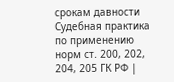срокам давности Судебная практика по применению норм ст. 200, 202, 204, 205 ГК РФ |